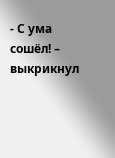- С ума сошёл! – выкрикнул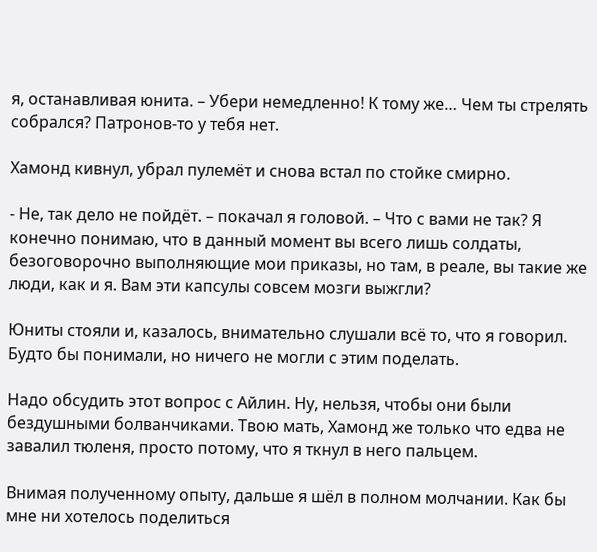я, останавливая юнита. – Убери немедленно! К тому же… Чем ты стрелять собрался? Патронов-то у тебя нет.

Хамонд кивнул, убрал пулемёт и снова встал по стойке смирно.

- Не, так дело не пойдёт. – покачал я головой. – Что с вами не так? Я конечно понимаю, что в данный момент вы всего лишь солдаты, безоговорочно выполняющие мои приказы, но там, в реале, вы такие же люди, как и я. Вам эти капсулы совсем мозги выжгли?

Юниты стояли и, казалось, внимательно слушали всё то, что я говорил. Будто бы понимали, но ничего не могли с этим поделать.

Надо обсудить этот вопрос с Айлин. Ну, нельзя, чтобы они были бездушными болванчиками. Твою мать, Хамонд же только что едва не завалил тюленя, просто потому, что я ткнул в него пальцем.

Внимая полученному опыту, дальше я шёл в полном молчании. Как бы мне ни хотелось поделиться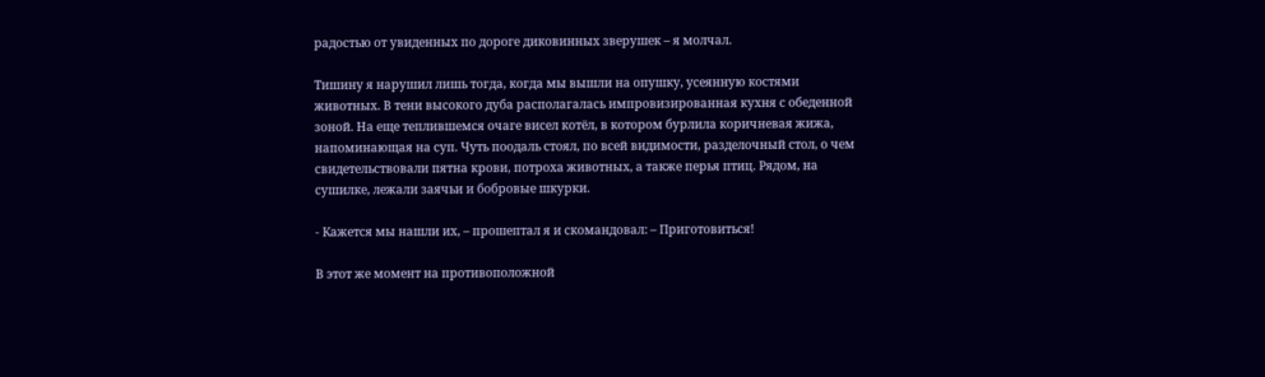радостью от увиденных по дороге диковинных зверушек – я молчал.

Тишину я нарушил лишь тогда, когда мы вышли на опушку, усеянную костями животных. В тени высокого дуба располагалась импровизированная кухня с обеденной зоной. На еще теплившемся очаге висел котёл, в котором бурлила коричневая жижа, напоминающая на суп. Чуть поодаль стоял, по всей видимости, разделочный стол, о чем свидетельствовали пятна крови, потроха животных, а также перья птиц. Рядом, на сушилке, лежали заячьи и бобровые шкурки.

- Кажется мы нашли их, – прошептал я и скомандовал: – Приготовиться!

В этот же момент на противоположной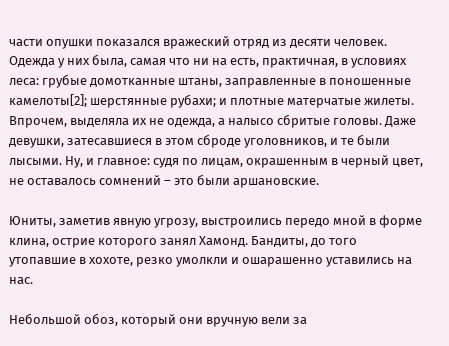части опушки показался вражеский отряд из десяти человек. Одежда у них была, самая что ни на есть, практичная, в условиях леса: грубые домотканные штаны, заправленные в поношенные камелоты[2]; шерстянные рубахи; и плотные матерчатые жилеты. Впрочем, выделяла их не одежда, а налысо сбритые головы. Даже девушки, затесавшиеся в этом сброде уголовников, и те были лысыми. Ну, и главное: судя по лицам, окрашенным в черный цвет, не оставалось сомнений – это были аршановские.

Юниты, заметив явную угрозу, выстроились передо мной в форме клина, острие которого занял Хамонд. Бандиты, до того утопавшие в хохоте, резко умолкли и ошарашенно уставились на нас.

Небольшой обоз, который они вручную вели за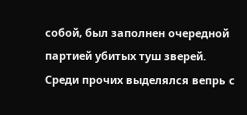собой, был заполнен очередной партией убитых туш зверей. Среди прочих выделялся вепрь с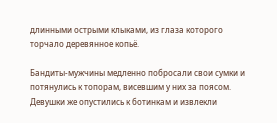длинными острыми клыками, из глаза которого торчало деревянное копьё.

Бандиты-мужчины медленно побросали свои сумки и потянулись к топорам, висевшим у них за поясом. Девушки же опустились к ботинкам и извлекли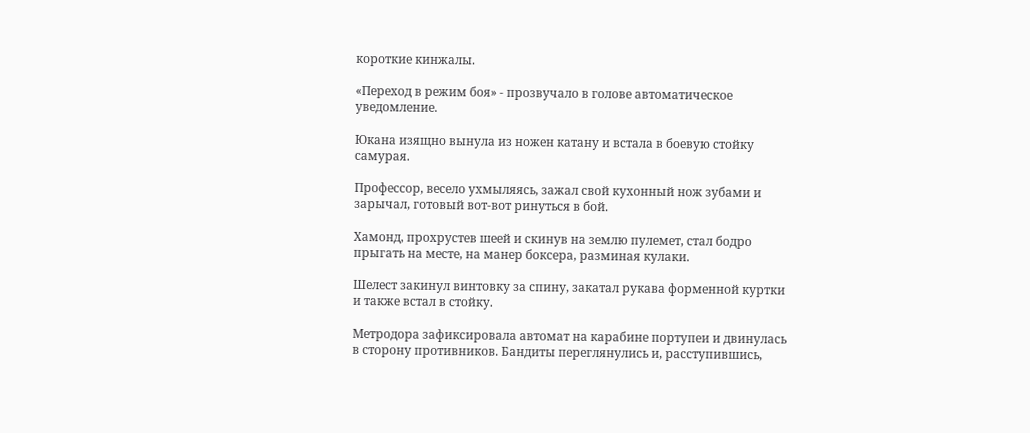короткие кинжалы.

«Переход в режим боя» - прозвучало в голове автоматическое уведомление.

Юкана изящно вынула из ножен катану и встала в боевую стойку самурая.

Профессор, весело ухмыляясь, зажал свой кухонный нож зубами и зарычал, готовый вот-вот ринуться в бой.

Хамонд, прохрустев шеей и скинув на землю пулемет, стал бодро прыгать на месте, на манер боксера, разминая кулаки.

Шелест закинул винтовку за спину, закатал рукава форменной куртки и также встал в стойку.

Метродора зафиксировала автомат на карабине портупеи и двинулась в сторону противников. Бандиты переглянулись и, расступившись,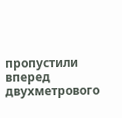пропустили вперед двухметрового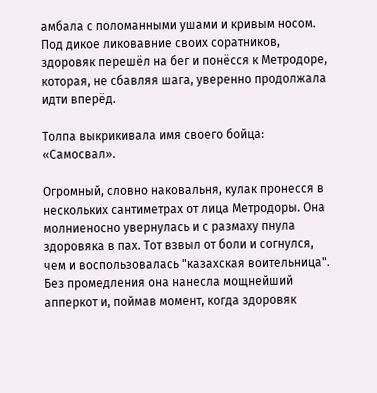амбала с поломанными ушами и кривым носом. Под дикое ликовавние своих соратников, здоровяк перешёл на бег и понёсся к Метродоре, которая, не сбавляя шага, уверенно продолжала идти вперёд.

Толпа выкрикивала имя своего бойца: «Самосвал».

Огромный, словно наковальня, кулак пронесся в нескольких сантиметрах от лица Метродоры. Она молниеносно увернулась и с размаху пнула здоровяка в пах. Тот взвыл от боли и согнулся, чем и воспользовалась "казахская воительница". Без промедления она нанесла мощнейший апперкот и, поймав момент, когда здоровяк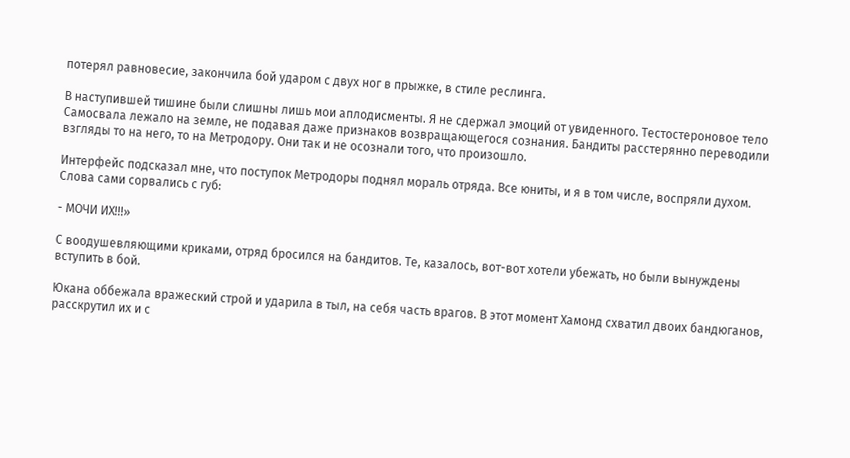потерял равновесие, закончила бой ударом с двух ног в прыжке, в стиле реслинга.

В наступившей тишине были слишны лишь мои аплодисменты. Я не сдержал эмоций от увиденного. Тестостероновое тело Самосвала лежало на земле, не подавая даже признаков возвращающегося сознания. Бандиты расстерянно переводили взгляды то на него, то на Метродору. Они так и не осознали того, что произошло.

Интерфейс подсказал мне, что поступок Метродоры поднял мораль отряда. Все юниты, и я в том числе, воспряли духом. Слова сами сорвались с губ:

- МОЧИ ИХ!!!»

С воодушевляющими криками, отряд бросился на бандитов. Те, казалось, вот-вот хотели убежать, но были вынуждены вступить в бой.

Юкана оббежала вражеский строй и ударила в тыл, на себя часть врагов. В этот момент Хамонд схватил двоих бандюганов, расскрутил их и с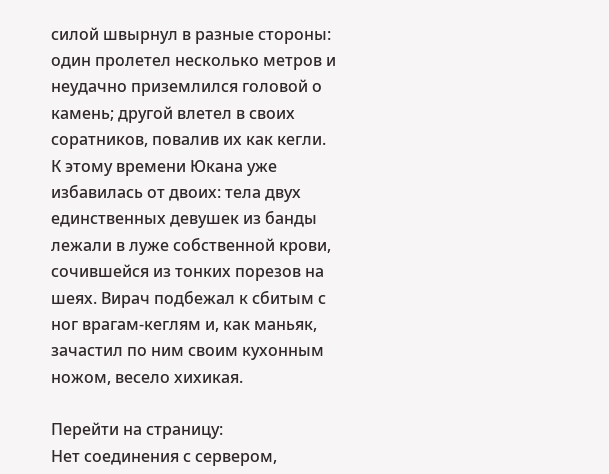силой швырнул в разные стороны: один пролетел несколько метров и неудачно приземлился головой о камень; другой влетел в своих соратников, повалив их как кегли. К этому времени Юкана уже избавилась от двоих: тела двух единственных девушек из банды лежали в луже собственной крови, сочившейся из тонких порезов на шеях. Вирач подбежал к сбитым с ног врагам-кеглям и, как маньяк, зачастил по ним своим кухонным ножом, весело хихикая.

Перейти на страницу:
Нет соединения с сервером,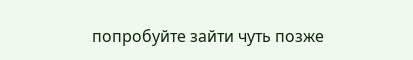попробуйте зайти чуть позже